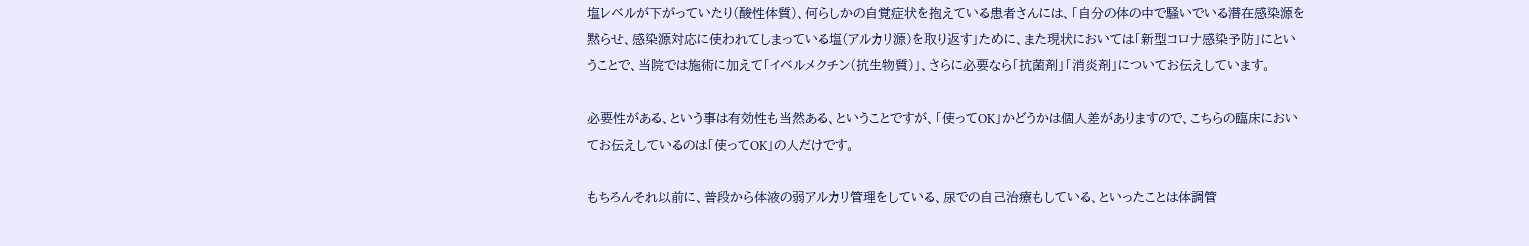塩レベルが下がっていたり(酸性体質)、何らしかの自覚症状を抱えている患者さんには、「自分の体の中で騒いでいる潜在感染源を黙らせ、感染源対応に使われてしまっている塩(アルカリ源)を取り返す」ために、また現状においては「新型コロナ感染予防」にということで、当院では施術に加えて「イベルメクチン(抗生物質)」、さらに必要なら「抗菌剤」「消炎剤」についてお伝えしています。

必要性がある、という事は有効性も当然ある、ということですが、「使ってOK」かどうかは個人差がありますので、こちらの臨床においてお伝えしているのは「使ってOK」の人だけです。

もちろんそれ以前に、普段から体液の弱アルカリ管理をしている、尿での自己治療もしている、といったことは体調管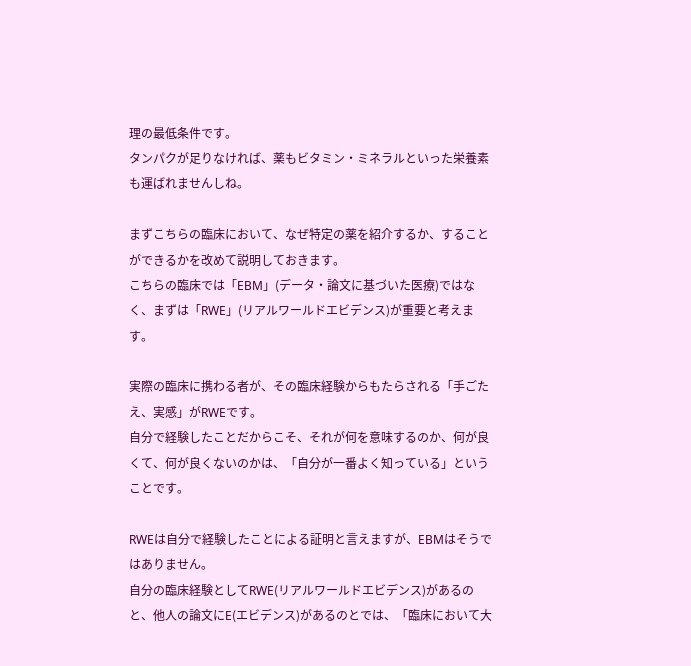理の最低条件です。
タンパクが足りなければ、薬もビタミン・ミネラルといった栄養素も運ばれませんしね。

まずこちらの臨床において、なぜ特定の薬を紹介するか、することができるかを改めて説明しておきます。
こちらの臨床では「EBM」(データ・論文に基づいた医療)ではなく、まずは「RWE」(リアルワールドエビデンス)が重要と考えます。

実際の臨床に携わる者が、その臨床経験からもたらされる「手ごたえ、実感」がRWEです。
自分で経験したことだからこそ、それが何を意味するのか、何が良くて、何が良くないのかは、「自分が一番よく知っている」ということです。

RWEは自分で経験したことによる証明と言えますが、EBMはそうではありません。
自分の臨床経験としてRWE(リアルワールドエビデンス)があるのと、他人の論文にE(エビデンス)があるのとでは、「臨床において大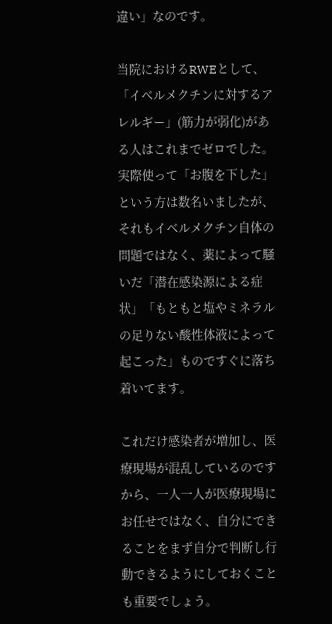違い」なのです。

当院におけるRWEとして、「イベルメクチンに対するアレルギー」(筋力が弱化)がある人はこれまでゼロでした。
実際使って「お腹を下した」という方は数名いましたが、それもイベルメクチン自体の問題ではなく、薬によって騒いだ「潜在感染源による症状」「もともと塩やミネラルの足りない酸性体液によって起こった」ものですぐに落ち着いてます。

これだけ感染者が増加し、医療現場が混乱しているのですから、一人一人が医療現場にお任せではなく、自分にできることをまず自分で判断し行動できるようにしておくことも重要でしょう。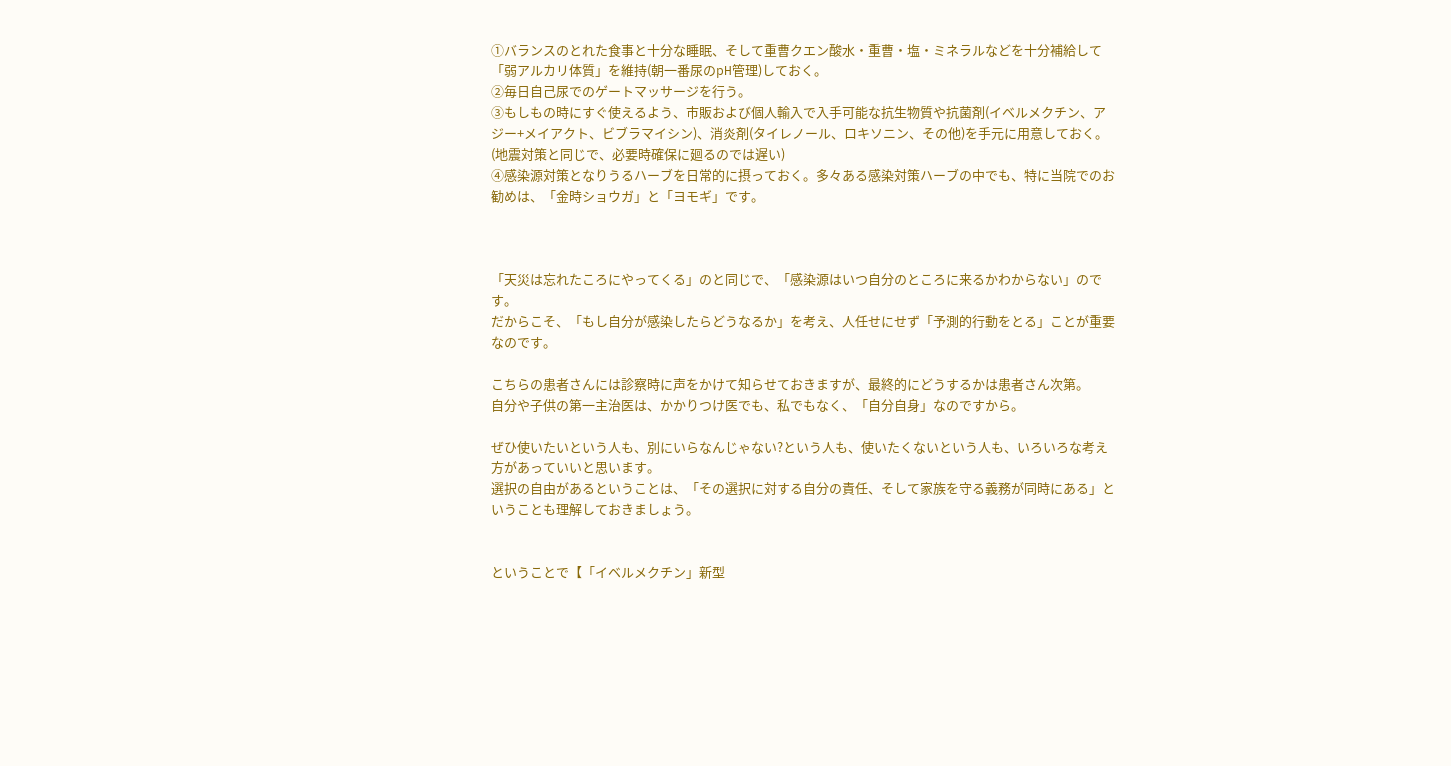①バランスのとれた食事と十分な睡眠、そして重曹クエン酸水・重曹・塩・ミネラルなどを十分補給して「弱アルカリ体質」を維持(朝一番尿のpH管理)しておく。
➁毎日自己尿でのゲートマッサージを行う。
③もしもの時にすぐ使えるよう、市販および個人輸入で入手可能な抗生物質や抗菌剤(イベルメクチン、アジー+メイアクト、ビブラマイシン)、消炎剤(タイレノール、ロキソニン、その他)を手元に用意しておく。(地震対策と同じで、必要時確保に廻るのでは遅い)
④感染源対策となりうるハーブを日常的に摂っておく。多々ある感染対策ハーブの中でも、特に当院でのお勧めは、「金時ショウガ」と「ヨモギ」です。



「天災は忘れたころにやってくる」のと同じで、「感染源はいつ自分のところに来るかわからない」のです。
だからこそ、「もし自分が感染したらどうなるか」を考え、人任せにせず「予測的行動をとる」ことが重要なのです。

こちらの患者さんには診察時に声をかけて知らせておきますが、最終的にどうするかは患者さん次第。
自分や子供の第一主治医は、かかりつけ医でも、私でもなく、「自分自身」なのですから。

ぜひ使いたいという人も、別にいらなんじゃない?という人も、使いたくないという人も、いろいろな考え方があっていいと思います。
選択の自由があるということは、「その選択に対する自分の責任、そして家族を守る義務が同時にある」ということも理解しておきましょう。


ということで【「イベルメクチン」新型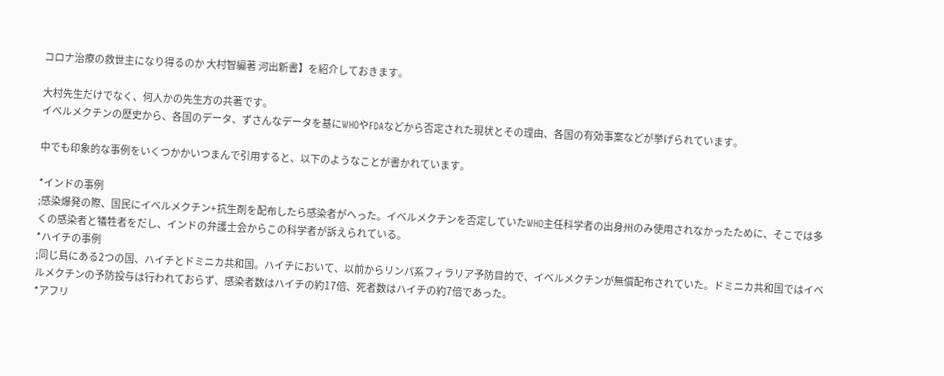コロナ治療の救世主になり得るのか 大村智編著 河出新書】を紹介しておきます。

大村先生だけでなく、何人かの先生方の共著です。
イベルメクチンの歴史から、各国のデータ、ずさんなデータを基にWHOやFDAなどから否定された現状とその理由、各国の有効事案などが挙げられています。

中でも印象的な事例をいくつかかいつまんで引用すると、以下のようなことが書かれています。

*インドの事例
;感染爆発の際、国民にイベルメクチン+抗生剤を配布したら感染者がへった。イベルメクチンを否定していたWHO主任科学者の出身州のみ使用されなかったために、そこでは多くの感染者と犠牲者をだし、インドの弁護士会からこの科学者が訴えられている。
*ハイチの事例
;同じ島にある2つの国、ハイチとドミニカ共和国。ハイチにおいて、以前からリンパ系フィラリア予防目的で、イベルメクチンが無償配布されていた。ドミニカ共和国ではイベルメクチンの予防投与は行われておらず、感染者数はハイチの約17倍、死者数はハイチの約7倍であった。
*アフリ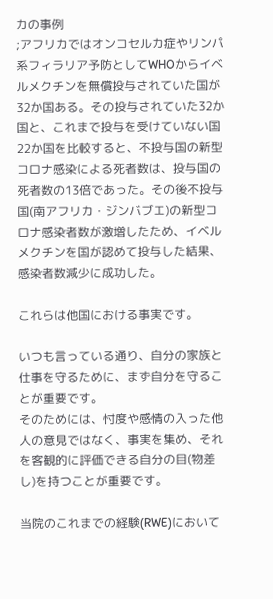カの事例
;アフリカではオンコセルカ症やリンパ系フィラリア予防としてWHOからイベルメクチンを無償投与されていた国が32か国ある。その投与されていた32か国と、これまで投与を受けていない国22か国を比較すると、不投与国の新型コロナ感染による死者数は、投与国の死者数の13倍であった。その後不投与国(南アフリカ・ジンバブエ)の新型コロナ感染者数が激増したため、イベルメクチンを国が認めて投与した結果、感染者数減少に成功した。

これらは他国における事実です。

いつも言っている通り、自分の家族と仕事を守るために、まず自分を守ることが重要です。
そのためには、忖度や感情の入った他人の意見ではなく、事実を集め、それを客観的に評価できる自分の目(物差し)を持つことが重要です。

当院のこれまでの経験(RWE)において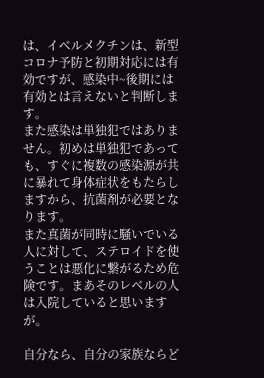は、イベルメクチンは、新型コロナ予防と初期対応には有効ですが、感染中~後期には有効とは言えないと判断します。
また感染は単独犯ではありません。初めは単独犯であっても、すぐに複数の感染源が共に暴れて身体症状をもたらしますから、抗菌剤が必要となります。
また真菌が同時に騒いでいる人に対して、ステロイドを使うことは悪化に繋がるため危険です。まあそのレベルの人は入院していると思いますが。

自分なら、自分の家族ならど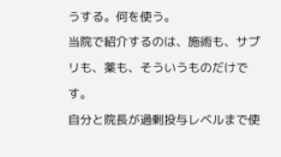うする。何を使う。
当院で紹介するのは、施術も、サプリも、薬も、そういうものだけです。
自分と院長が過剰投与レベルまで使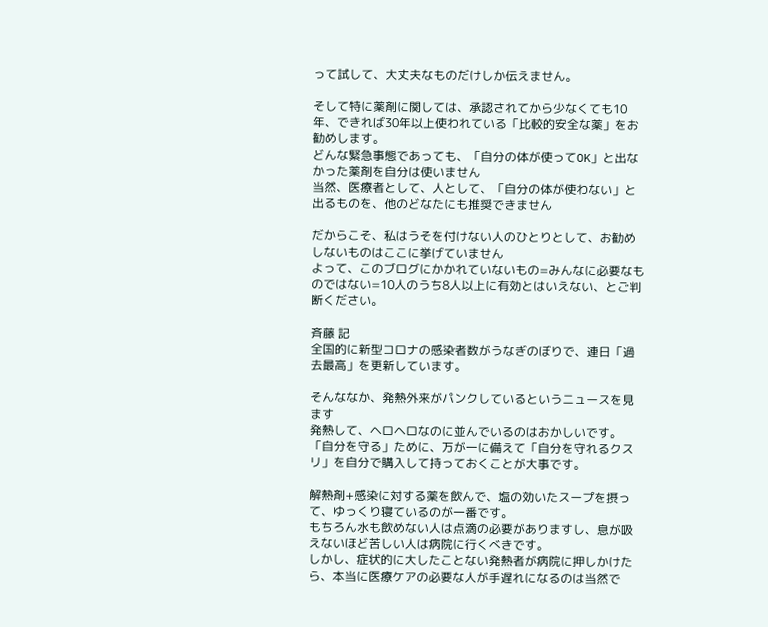って試して、大丈夫なものだけしか伝えません。

そして特に薬剤に関しては、承認されてから少なくても10年、できれば30年以上使われている「比較的安全な薬」をお勧めします。
どんな緊急事態であっても、「自分の体が使ってOK」と出なかった薬剤を自分は使いません
当然、医療者として、人として、「自分の体が使わない」と出るものを、他のどなたにも推奨できません

だからこそ、私はうそを付けない人のひとりとして、お勧めしないものはここに挙げていません
よって、このブログにかかれていないもの=みんなに必要なものではない=10人のうち8人以上に有効とはいえない、とご判断ください。

斉藤 記
全国的に新型コロナの感染者数がうなぎのぼりで、連日「過去最高」を更新しています。

そんななか、発熱外来がパンクしているというニュースを見ます
発熱して、ヘロヘロなのに並んでいるのはおかしいです。
「自分を守る」ために、万が一に備えて「自分を守れるクスリ」を自分で購入して持っておくことが大事です。

解熱剤+感染に対する薬を飲んで、塩の効いたスープを摂って、ゆっくり寝ているのが一番です。
もちろん水も飲めない人は点滴の必要がありますし、息が吸えないほど苦しい人は病院に行くべきです。
しかし、症状的に大したことない発熱者が病院に押しかけたら、本当に医療ケアの必要な人が手遅れになるのは当然で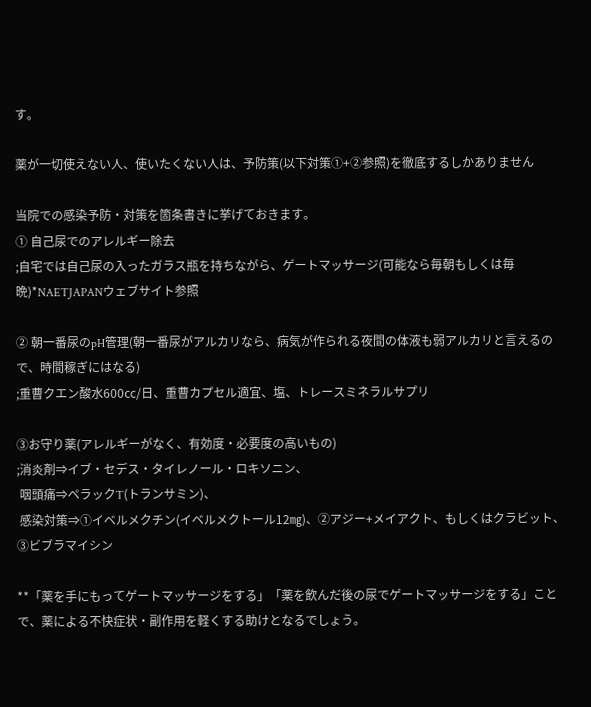す。

薬が一切使えない人、使いたくない人は、予防策(以下対策①+②参照)を徹底するしかありません

当院での感染予防・対策を箇条書きに挙げておきます。
① 自己尿でのアレルギー除去
;自宅では自己尿の入ったガラス瓶を持ちながら、ゲートマッサージ(可能なら毎朝もしくは毎晩)*NAETJAPANウェブサイト参照

➁ 朝一番尿のpH管理(朝一番尿がアルカリなら、病気が作られる夜間の体液も弱アルカリと言えるので、時間稼ぎにはなる)
;重曹クエン酸水600㏄/日、重曹カプセル適宜、塩、トレースミネラルサプリ

③お守り薬(アレルギーがなく、有効度・必要度の高いもの)
;消炎剤⇒イブ・セデス・タイレノール・ロキソニン、
 咽頭痛⇒ペラックT(トランサミン)、
 感染対策⇒①イベルメクチン(イベルメクトール12㎎)、➁アジー+メイアクト、もしくはクラビット、③ビブラマイシン

**「薬を手にもってゲートマッサージをする」「薬を飲んだ後の尿でゲートマッサージをする」ことで、薬による不快症状・副作用を軽くする助けとなるでしょう。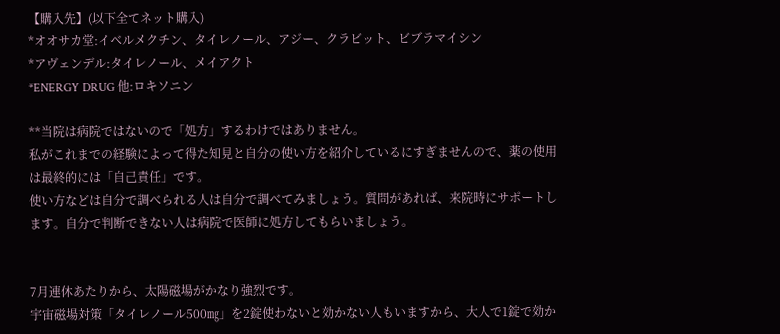【購入先】(以下全てネット購入)
*オオサカ堂:イベルメクチン、タイレノール、アジー、クラビット、ビブラマイシン
*アヴェンデル:タイレノール、メイアクト
*ENERGY DRUG 他:ロキソニン

**当院は病院ではないので「処方」するわけではありません。
私がこれまでの経験によって得た知見と自分の使い方を紹介しているにすぎませんので、薬の使用は最終的には「自己責任」です。
使い方などは自分で調べられる人は自分で調べてみましょう。質問があれば、来院時にサポートします。自分で判断できない人は病院で医師に処方してもらいましょう。


7月連休あたりから、太陽磁場がかなり強烈です。
宇宙磁場対策「タイレノール500㎎」を2錠使わないと効かない人もいますから、大人で1錠で効か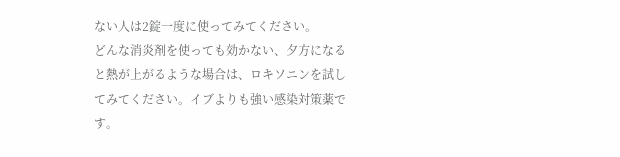ない人は2錠一度に使ってみてください。
どんな消炎剤を使っても効かない、夕方になると熱が上がるような場合は、ロキソニンを試してみてください。イブよりも強い感染対策薬です。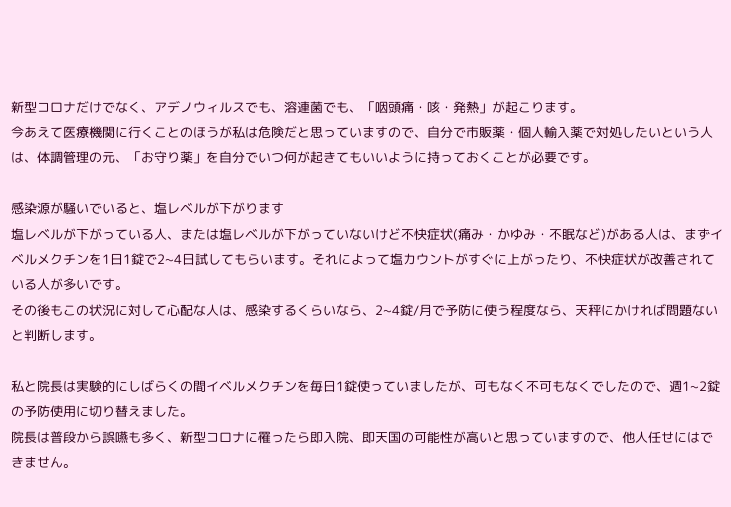新型コロナだけでなく、アデノウィルスでも、溶連菌でも、「咽頭痛・咳・発熱」が起こります。
今あえて医療機関に行くことのほうが私は危険だと思っていますので、自分で市販薬・個人輸入薬で対処したいという人は、体調管理の元、「お守り薬」を自分でいつ何が起きてもいいように持っておくことが必要です。

感染源が騒いでいると、塩レベルが下がります
塩レベルが下がっている人、または塩レベルが下がっていないけど不快症状(痛み・かゆみ・不眠など)がある人は、まずイベルメクチンを1日1錠で2~4日試してもらいます。それによって塩カウントがすぐに上がったり、不快症状が改善されている人が多いです。
その後もこの状況に対して心配な人は、感染するくらいなら、2~4錠/月で予防に使う程度なら、天秤にかければ問題ないと判断します。

私と院長は実験的にしばらくの間イベルメクチンを毎日1錠使っていましたが、可もなく不可もなくでしたので、週1~2錠の予防使用に切り替えました。
院長は普段から誤嚥も多く、新型コロナに罹ったら即入院、即天国の可能性が高いと思っていますので、他人任せにはできません。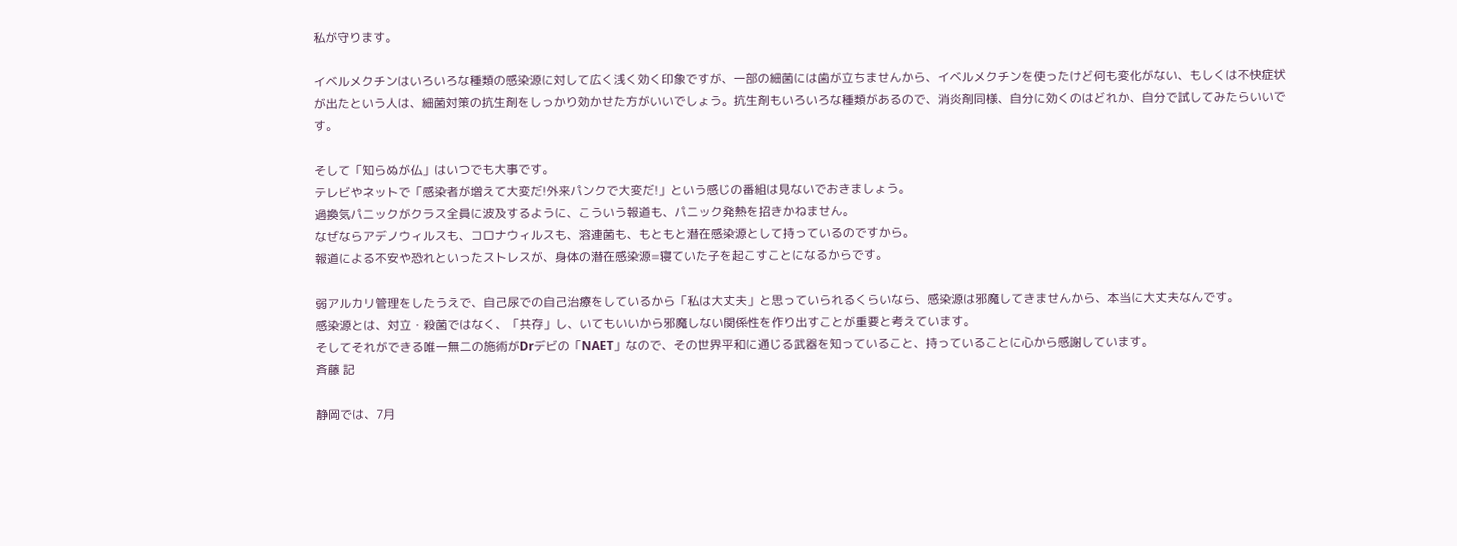私が守ります。

イベルメクチンはいろいろな種類の感染源に対して広く浅く効く印象ですが、一部の細菌には歯が立ちませんから、イベルメクチンを使ったけど何も変化がない、もしくは不快症状が出たという人は、細菌対策の抗生剤をしっかり効かせた方がいいでしょう。抗生剤もいろいろな種類があるので、消炎剤同様、自分に効くのはどれか、自分で試してみたらいいです。

そして「知らぬが仏」はいつでも大事です。
テレビやネットで「感染者が増えて大変だ!外来パンクで大変だ!」という感じの番組は見ないでおきましょう。
過換気パニックがクラス全員に波及するように、こういう報道も、パニック発熱を招きかねません。
なぜならアデノウィルスも、コロナウィルスも、溶連菌も、もともと潜在感染源として持っているのですから。
報道による不安や恐れといったストレスが、身体の潜在感染源=寝ていた子を起こすことになるからです。

弱アルカリ管理をしたうえで、自己尿での自己治療をしているから「私は大丈夫」と思っていられるくらいなら、感染源は邪魔してきませんから、本当に大丈夫なんです。
感染源とは、対立・殺菌ではなく、「共存」し、いてもいいから邪魔しない関係性を作り出すことが重要と考えています。
そしてそれができる唯一無二の施術がDrデビの「NAET」なので、その世界平和に通じる武器を知っていること、持っていることに心から感謝しています。
斉藤 記

静岡では、7月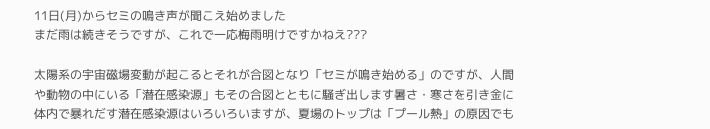11日(月)からセミの鳴き声が聞こえ始めました
まだ雨は続きそうですが、これで一応梅雨明けですかねえ???

太陽系の宇宙磁場変動が起こるとそれが合図となり「セミが鳴き始める」のですが、人間や動物の中にいる「潜在感染源」もその合図とともに騒ぎ出します暑さ・寒さを引き金に体内で暴れだす潜在感染源はいろいろいますが、夏場のトップは「プール熱」の原因でも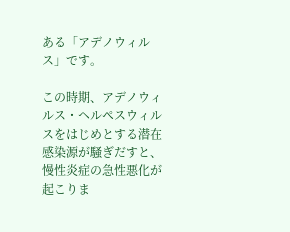ある「アデノウィルス」です。

この時期、アデノウィルス・ヘルペスウィルスをはじめとする潜在感染源が騒ぎだすと、慢性炎症の急性悪化が起こりま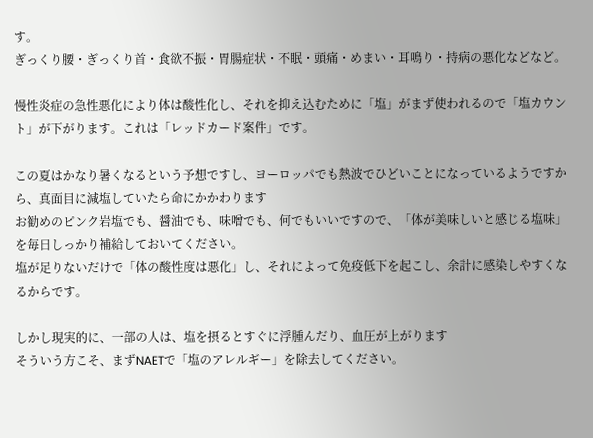す。
ぎっくり腰・ぎっくり首・食欲不振・胃腸症状・不眠・頭痛・めまい・耳鳴り・持病の悪化などなど。

慢性炎症の急性悪化により体は酸性化し、それを抑え込むために「塩」がまず使われるので「塩カウント」が下がります。これは「レッドカード案件」です。

この夏はかなり暑くなるという予想ですし、ヨーロッパでも熱波でひどいことになっているようですから、真面目に減塩していたら命にかかわります
お勧めのピンク岩塩でも、醤油でも、味噌でも、何でもいいですので、「体が美味しいと感じる塩味」を毎日しっかり補給しておいてください。
塩が足りないだけで「体の酸性度は悪化」し、それによって免疫低下を起こし、余計に感染しやすくなるからです。

しかし現実的に、一部の人は、塩を摂るとすぐに浮腫んだり、血圧が上がります
そういう方こそ、まずNAETで「塩のアレルギー」を除去してください。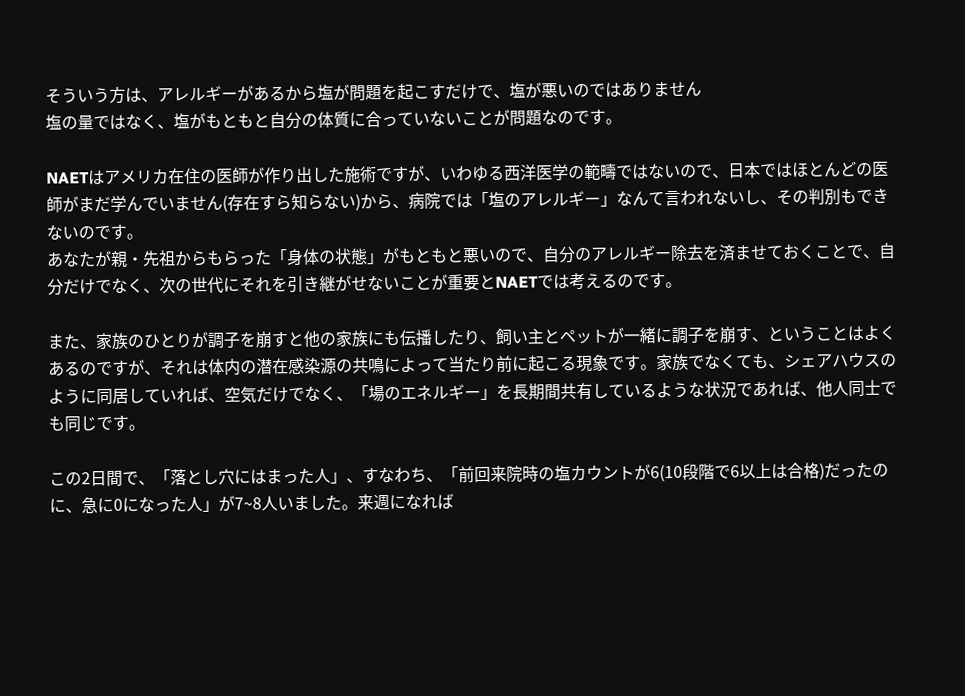そういう方は、アレルギーがあるから塩が問題を起こすだけで、塩が悪いのではありません
塩の量ではなく、塩がもともと自分の体質に合っていないことが問題なのです。

NAETはアメリカ在住の医師が作り出した施術ですが、いわゆる西洋医学の範疇ではないので、日本ではほとんどの医師がまだ学んでいません(存在すら知らない)から、病院では「塩のアレルギー」なんて言われないし、その判別もできないのです。
あなたが親・先祖からもらった「身体の状態」がもともと悪いので、自分のアレルギー除去を済ませておくことで、自分だけでなく、次の世代にそれを引き継がせないことが重要とNAETでは考えるのです。

また、家族のひとりが調子を崩すと他の家族にも伝播したり、飼い主とペットが一緒に調子を崩す、ということはよくあるのですが、それは体内の潜在感染源の共鳴によって当たり前に起こる現象です。家族でなくても、シェアハウスのように同居していれば、空気だけでなく、「場のエネルギー」を長期間共有しているような状況であれば、他人同士でも同じです。

この2日間で、「落とし穴にはまった人」、すなわち、「前回来院時の塩カウントが6(10段階で6以上は合格)だったのに、急に0になった人」が7~8人いました。来週になれば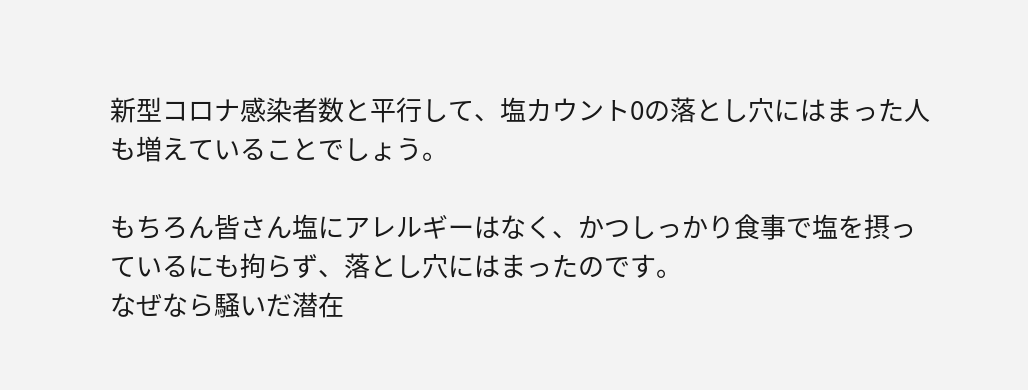新型コロナ感染者数と平行して、塩カウント0の落とし穴にはまった人も増えていることでしょう。

もちろん皆さん塩にアレルギーはなく、かつしっかり食事で塩を摂っているにも拘らず、落とし穴にはまったのです。
なぜなら騒いだ潜在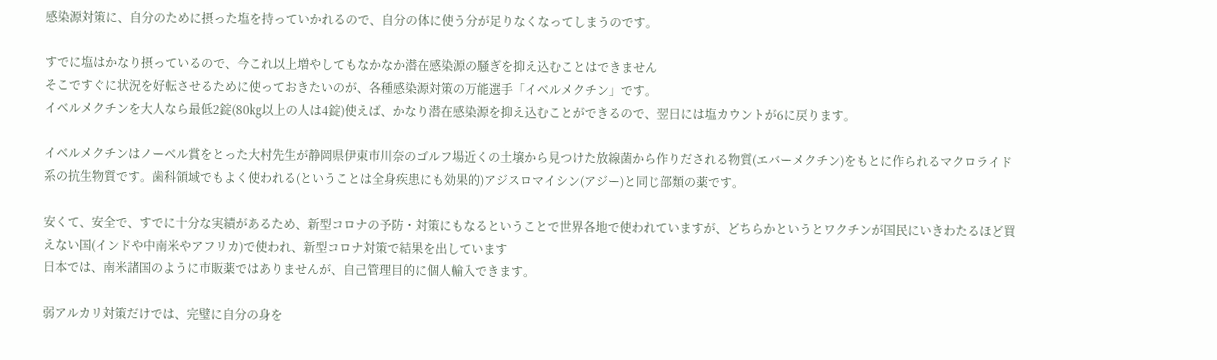感染源対策に、自分のために摂った塩を持っていかれるので、自分の体に使う分が足りなくなってしまうのです。

すでに塩はかなり摂っているので、今これ以上増やしてもなかなか潜在感染源の騒ぎを抑え込むことはできません
そこですぐに状況を好転させるために使っておきたいのが、各種感染源対策の万能選手「イベルメクチン」です。
イベルメクチンを大人なら最低2錠(80㎏以上の人は4錠)使えば、かなり潜在感染源を抑え込むことができるので、翌日には塩カウントが6に戻ります。

イベルメクチンはノーベル賞をとった大村先生が静岡県伊東市川奈のゴルフ場近くの土壌から見つけた放線菌から作りだされる物質(エバーメクチン)をもとに作られるマクロライド系の抗生物質です。歯科領域でもよく使われる(ということは全身疾患にも効果的)アジスロマイシン(アジー)と同じ部類の薬です。

安くて、安全で、すでに十分な実績があるため、新型コロナの予防・対策にもなるということで世界各地で使われていますが、どちらかというとワクチンが国民にいきわたるほど買えない国(インドや中南米やアフリカ)で使われ、新型コロナ対策で結果を出しています
日本では、南米諸国のように市販薬ではありませんが、自己管理目的に個人輸入できます。

弱アルカリ対策だけでは、完璧に自分の身を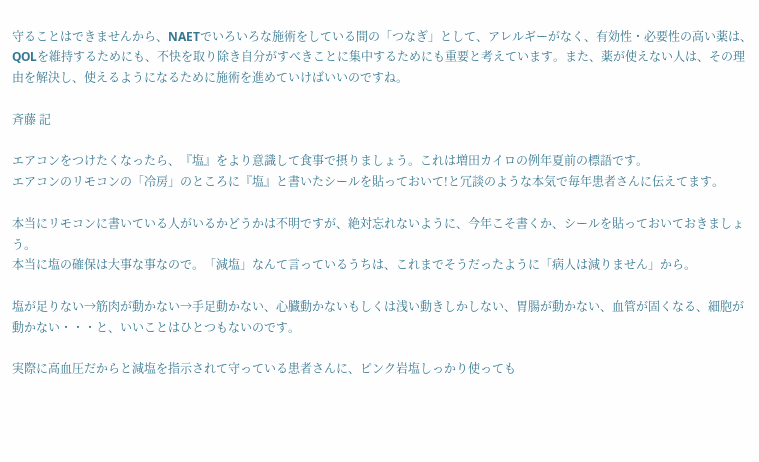守ることはできませんから、NAETでいろいろな施術をしている間の「つなぎ」として、アレルギーがなく、有効性・必要性の高い薬は、QOLを維持するためにも、不快を取り除き自分がすべきことに集中するためにも重要と考えています。また、薬が使えない人は、その理由を解決し、使えるようになるために施術を進めていけばいいのですね。

斉藤 記

エアコンをつけたくなったら、『塩』をより意識して食事で摂りましょう。これは増田カイロの例年夏前の標語です。
エアコンのリモコンの「冷房」のところに『塩』と書いたシールを貼っておいて!と冗談のような本気で毎年患者さんに伝えてます。

本当にリモコンに書いている人がいるかどうかは不明ですが、絶対忘れないように、今年こそ書くか、シールを貼っておいておきましょう。
本当に塩の確保は大事な事なので。「減塩」なんて言っているうちは、これまでそうだったように「病人は減りません」から。

塩が足りない→筋肉が動かない→手足動かない、心臓動かないもしくは浅い動きしかしない、胃腸が動かない、血管が固くなる、細胞が動かない・・・と、いいことはひとつもないのです。

実際に高血圧だからと減塩を指示されて守っている患者さんに、ピンク岩塩しっかり使っても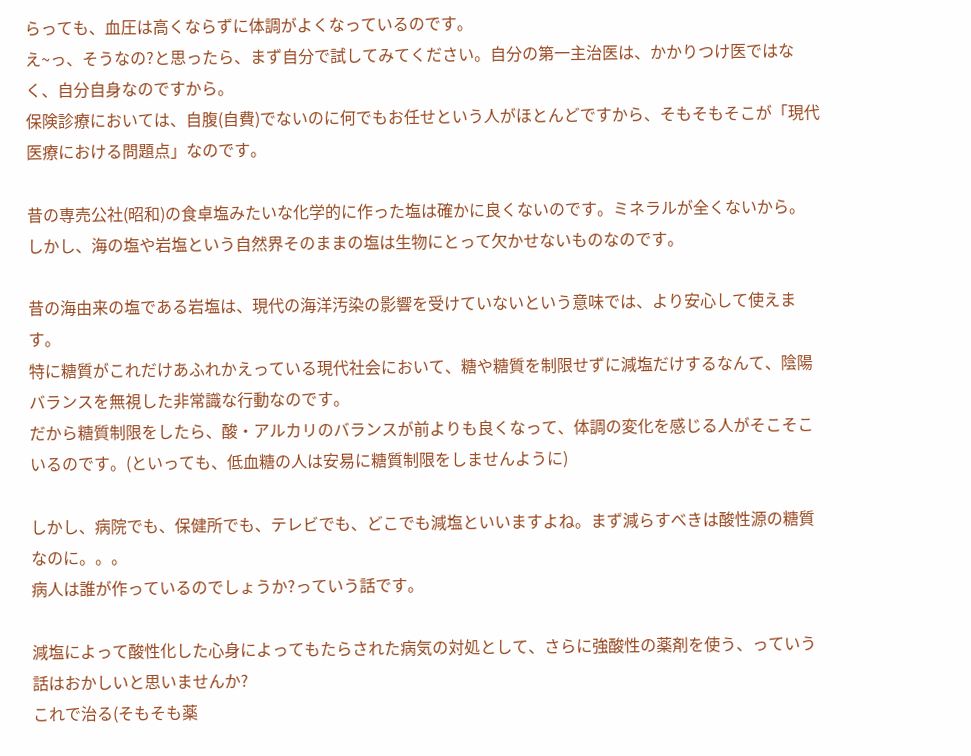らっても、血圧は高くならずに体調がよくなっているのです。
え~っ、そうなの?と思ったら、まず自分で試してみてください。自分の第一主治医は、かかりつけ医ではなく、自分自身なのですから。
保険診療においては、自腹(自費)でないのに何でもお任せという人がほとんどですから、そもそもそこが「現代医療における問題点」なのです。

昔の専売公社(昭和)の食卓塩みたいな化学的に作った塩は確かに良くないのです。ミネラルが全くないから。
しかし、海の塩や岩塩という自然界そのままの塩は生物にとって欠かせないものなのです。

昔の海由来の塩である岩塩は、現代の海洋汚染の影響を受けていないという意味では、より安心して使えます。
特に糖質がこれだけあふれかえっている現代社会において、糖や糖質を制限せずに減塩だけするなんて、陰陽バランスを無視した非常識な行動なのです。
だから糖質制限をしたら、酸・アルカリのバランスが前よりも良くなって、体調の変化を感じる人がそこそこいるのです。(といっても、低血糖の人は安易に糖質制限をしませんように)

しかし、病院でも、保健所でも、テレビでも、どこでも減塩といいますよね。まず減らすべきは酸性源の糖質なのに。。。
病人は誰が作っているのでしょうか?っていう話です。

減塩によって酸性化した心身によってもたらされた病気の対処として、さらに強酸性の薬剤を使う、っていう話はおかしいと思いませんか?
これで治る(そもそも薬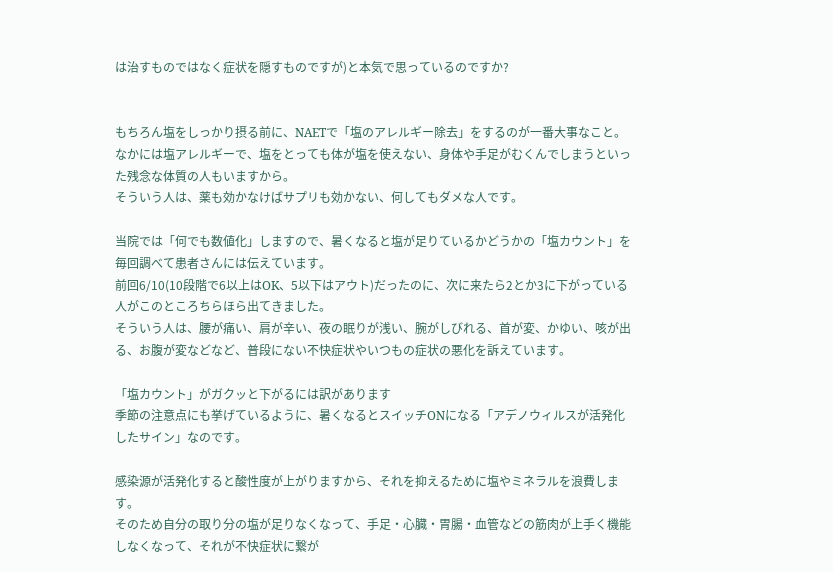は治すものではなく症状を隠すものですが)と本気で思っているのですか?


もちろん塩をしっかり摂る前に、NAETで「塩のアレルギー除去」をするのが一番大事なこと。
なかには塩アレルギーで、塩をとっても体が塩を使えない、身体や手足がむくんでしまうといった残念な体質の人もいますから。
そういう人は、薬も効かなけばサプリも効かない、何してもダメな人です。

当院では「何でも数値化」しますので、暑くなると塩が足りているかどうかの「塩カウント」を毎回調べて患者さんには伝えています。
前回6/10(10段階で6以上はOK、5以下はアウト)だったのに、次に来たら2とか3に下がっている人がこのところちらほら出てきました。
そういう人は、腰が痛い、肩が辛い、夜の眠りが浅い、腕がしびれる、首が変、かゆい、咳が出る、お腹が変などなど、普段にない不快症状やいつもの症状の悪化を訴えています。

「塩カウント」がガクッと下がるには訳があります
季節の注意点にも挙げているように、暑くなるとスイッチONになる「アデノウィルスが活発化したサイン」なのです。

感染源が活発化すると酸性度が上がりますから、それを抑えるために塩やミネラルを浪費します。
そのため自分の取り分の塩が足りなくなって、手足・心臓・胃腸・血管などの筋肉が上手く機能しなくなって、それが不快症状に繋が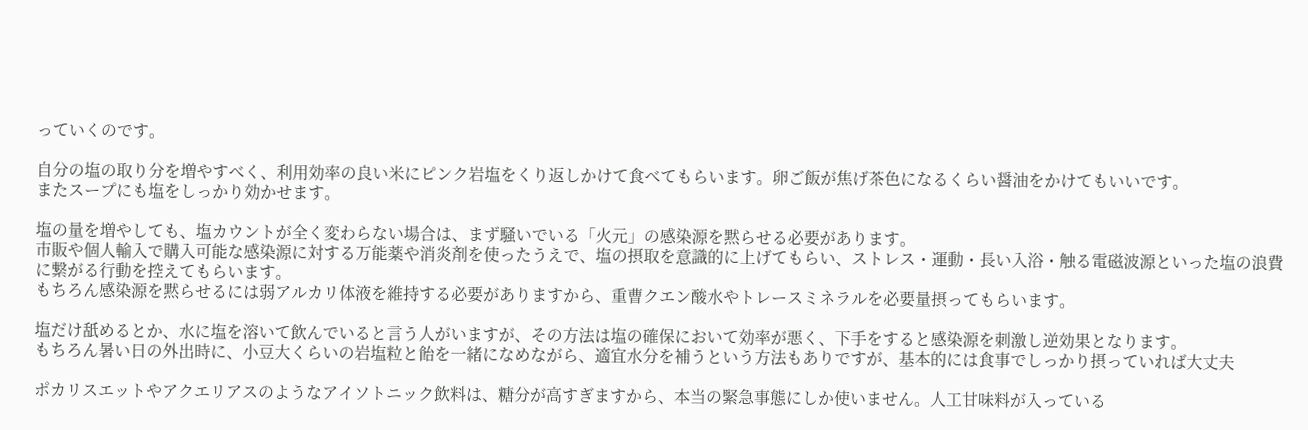っていくのです。

自分の塩の取り分を増やすべく、利用効率の良い米にピンク岩塩をくり返しかけて食べてもらいます。卵ご飯が焦げ茶色になるくらい醤油をかけてもいいです。
またスープにも塩をしっかり効かせます。

塩の量を増やしても、塩カウントが全く変わらない場合は、まず騒いでいる「火元」の感染源を黙らせる必要があります。
市販や個人輸入で購入可能な感染源に対する万能薬や消炎剤を使ったうえで、塩の摂取を意識的に上げてもらい、ストレス・運動・長い入浴・触る電磁波源といった塩の浪費に繋がる行動を控えてもらいます。
もちろん感染源を黙らせるには弱アルカリ体液を維持する必要がありますから、重曹クエン酸水やトレースミネラルを必要量摂ってもらいます。

塩だけ舐めるとか、水に塩を溶いて飲んでいると言う人がいますが、その方法は塩の確保において効率が悪く、下手をすると感染源を刺激し逆効果となります。
もちろん暑い日の外出時に、小豆大くらいの岩塩粒と飴を一緒になめながら、適宜水分を補うという方法もありですが、基本的には食事でしっかり摂っていれば大丈夫

ポカリスエットやアクエリアスのようなアイソトニック飲料は、糖分が高すぎますから、本当の緊急事態にしか使いません。人工甘味料が入っている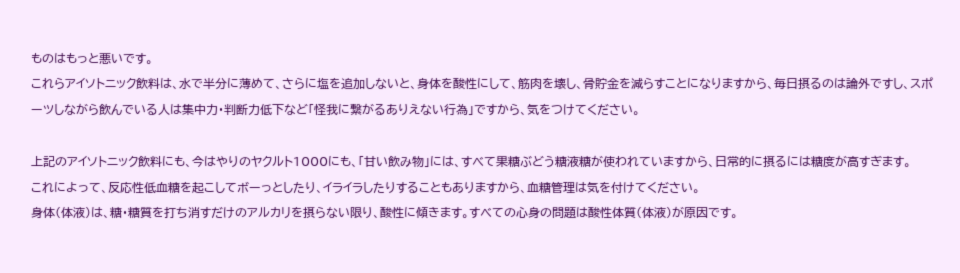ものはもっと悪いです。
これらアイソトニック飲料は、水で半分に薄めて、さらに塩を追加しないと、身体を酸性にして、筋肉を壊し、骨貯金を減らすことになりますから、毎日摂るのは論外ですし、スポーツしながら飲んでいる人は集中力・判断力低下など「怪我に繋がるありえない行為」ですから、気をつけてください。

上記のアイソトニック飲料にも、今はやりのヤクルト1000にも、「甘い飲み物」には、すべて果糖ぶどう糖液糖が使われていますから、日常的に摂るには糖度が高すぎます。
これによって、反応性低血糖を起こしてボーっとしたり、イライラしたりすることもありますから、血糖管理は気を付けてください。
身体(体液)は、糖・糖質を打ち消すだけのアルカリを摂らない限り、酸性に傾きます。すべての心身の問題は酸性体質(体液)が原因です。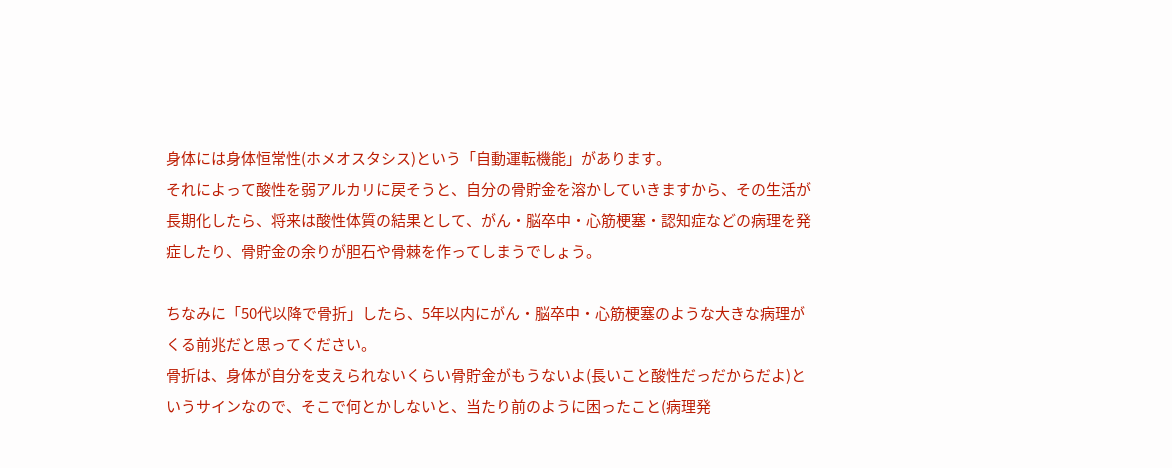身体には身体恒常性(ホメオスタシス)という「自動運転機能」があります。
それによって酸性を弱アルカリに戻そうと、自分の骨貯金を溶かしていきますから、その生活が長期化したら、将来は酸性体質の結果として、がん・脳卒中・心筋梗塞・認知症などの病理を発症したり、骨貯金の余りが胆石や骨棘を作ってしまうでしょう。

ちなみに「50代以降で骨折」したら、5年以内にがん・脳卒中・心筋梗塞のような大きな病理がくる前兆だと思ってください。
骨折は、身体が自分を支えられないくらい骨貯金がもうないよ(長いこと酸性だっだからだよ)というサインなので、そこで何とかしないと、当たり前のように困ったこと(病理発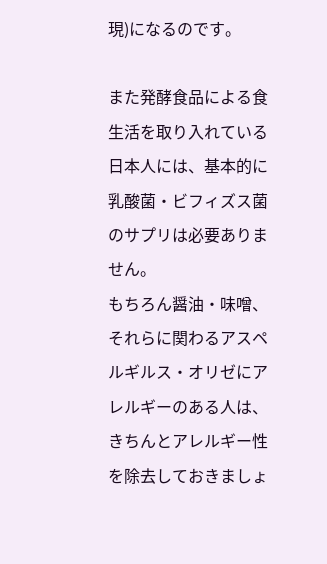現)になるのです。

また発酵食品による食生活を取り入れている日本人には、基本的に乳酸菌・ビフィズス菌のサプリは必要ありません。
もちろん醤油・味噌、それらに関わるアスペルギルス・オリゼにアレルギーのある人は、きちんとアレルギー性を除去しておきましょ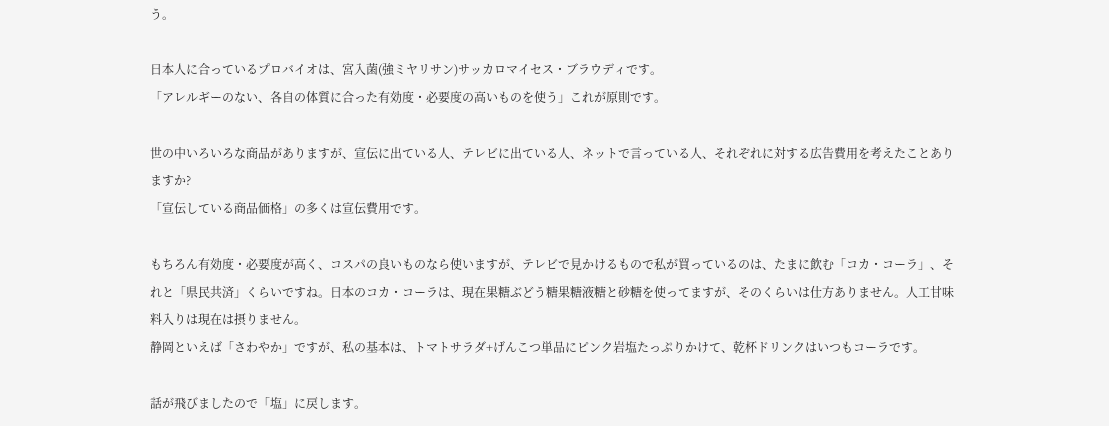う。

日本人に合っているプロバイオは、宮入菌(強ミヤリサン)サッカロマイセス・ブラウディです。
「アレルギーのない、各自の体質に合った有効度・必要度の高いものを使う」これが原則です。

世の中いろいろな商品がありますが、宣伝に出ている人、テレビに出ている人、ネットで言っている人、それぞれに対する広告費用を考えたことありますか?
「宣伝している商品価格」の多くは宣伝費用です。

もちろん有効度・必要度が高く、コスパの良いものなら使いますが、テレビで見かけるもので私が買っているのは、たまに飲む「コカ・コーラ」、それと「県民共済」くらいですね。日本のコカ・コーラは、現在果糖ぶどう糖果糖液糖と砂糖を使ってますが、そのくらいは仕方ありません。人工甘味料入りは現在は摂りません。
静岡といえば「さわやか」ですが、私の基本は、トマトサラダ+げんこつ単品にピンク岩塩たっぷりかけて、乾杯ドリンクはいつもコーラです。

話が飛びましたので「塩」に戻します。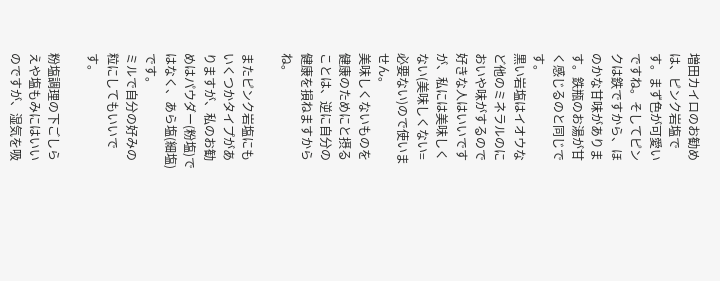増田カイロのお勧めは、ピンク岩塩です。まず色が可愛いですね。そしてピンクは鉄ですから、ほのかな甘味があります。鉄瓶のお湯が甘く感じるのと同じです。
黒い岩塩はイオウなど他のミネラルのにおいや味がするので好きな人はいいですが、私には美味しくない(美味しくない=必要ない)ので使いません。
美味しくないものを健康のためにと摂ることは、逆に自分の健康を損ねますからね。

またピンク岩塩にもいくつかタイプがありますが、私のお勧めはパウダー(粉塩)ではなく、あら塩(細塩)です。
ミルで自分の好みの粒にしてもいいです。

粉塩調理の下ごしらえや塩もみにはいいのですが、湿気を吸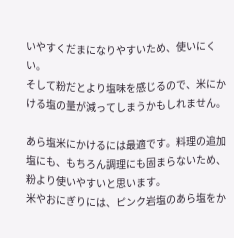いやすくだまになりやすいため、使いにくい。
そして粉だとより塩味を感じるので、米にかける塩の量が減ってしまうかもしれません。

あら塩米にかけるには最適です。料理の追加塩にも、もちろん調理にも固まらないため、粉より使いやすいと思います。
米やおにぎりには、ピンク岩塩のあら塩をか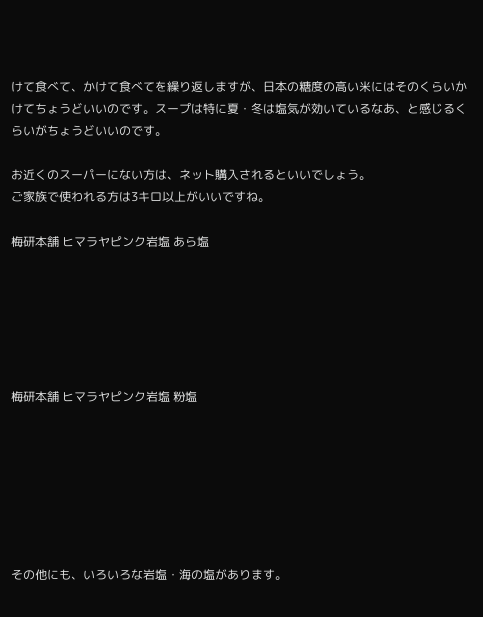けて食べて、かけて食べてを繰り返しますが、日本の糖度の高い米にはそのくらいかけてちょうどいいのです。スープは特に夏・冬は塩気が効いているなあ、と感じるくらいがちょうどいいのです。

お近くのスーパーにない方は、ネット購入されるといいでしょう。
ご家族で使われる方は3キロ以上がいいですね。

梅研本舗 ヒマラヤピンク岩塩 あら塩






梅研本舗 ヒマラヤピンク岩塩 粉塩







その他にも、いろいろな岩塩・海の塩があります。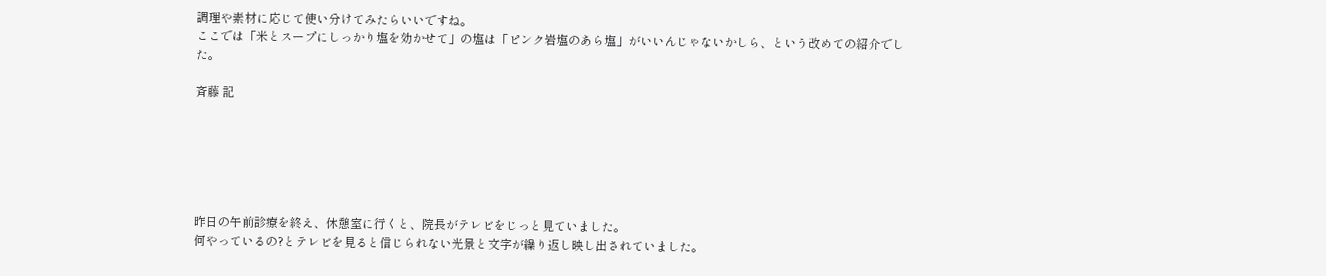調理や素材に応じて使い分けてみたらいいですね。
ここでは「米とスープにしっかり塩を効かせて」の塩は「ピンク岩塩のあら塩」がいいんじゃないかしら、という改めての紹介でした。

斉藤 記






昨日の午前診療を終え、休憩室に行くと、院長がテレビをじっと見ていました。
何やっているの?とテレビを見ると信じられない光景と文字が繰り返し映し出されていました。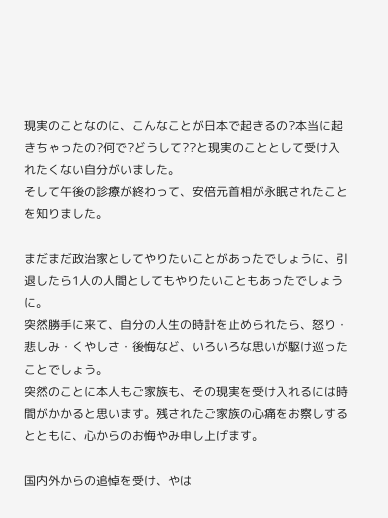現実のことなのに、こんなことが日本で起きるの?本当に起きちゃったの?何で?どうして??と現実のこととして受け入れたくない自分がいました。
そして午後の診療が終わって、安倍元首相が永眠されたことを知りました。

まだまだ政治家としてやりたいことがあったでしょうに、引退したら1人の人間としてもやりたいこともあったでしょうに。
突然勝手に来て、自分の人生の時計を止められたら、怒り・悲しみ・くやしさ・後悔など、いろいろな思いが駆け巡ったことでしょう。
突然のことに本人もご家族も、その現実を受け入れるには時間がかかると思います。残されたご家族の心痛をお察しするとともに、心からのお悔やみ申し上げます。

国内外からの追悼を受け、やは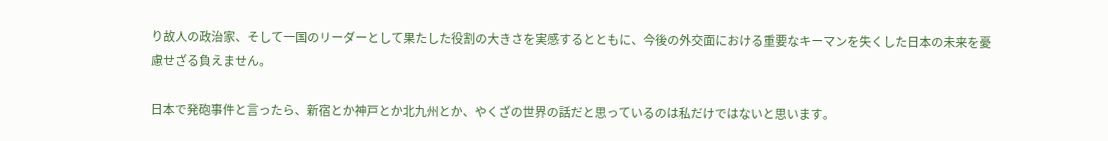り故人の政治家、そして一国のリーダーとして果たした役割の大きさを実感するとともに、今後の外交面における重要なキーマンを失くした日本の未来を憂慮せざる負えません。

日本で発砲事件と言ったら、新宿とか神戸とか北九州とか、やくざの世界の話だと思っているのは私だけではないと思います。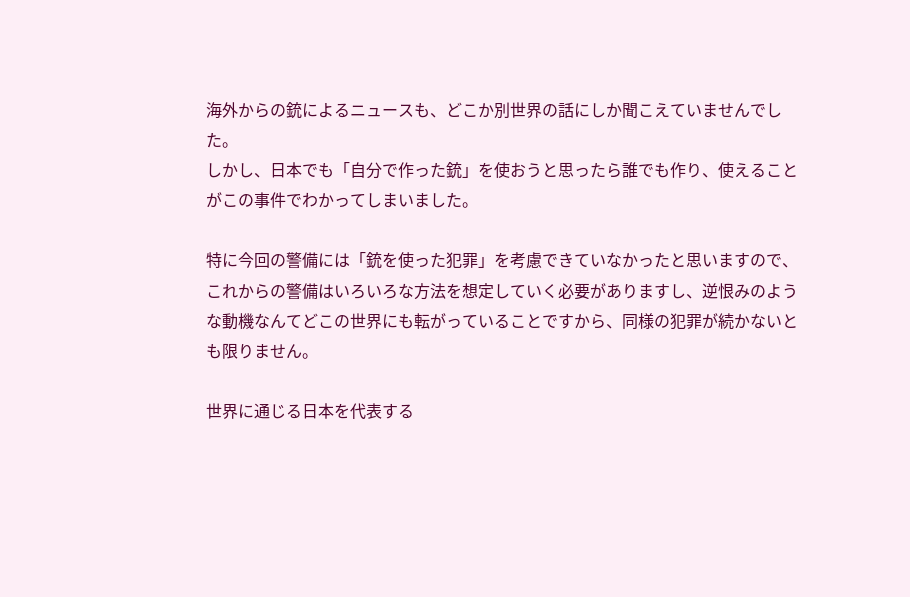海外からの銃によるニュースも、どこか別世界の話にしか聞こえていませんでした。
しかし、日本でも「自分で作った銃」を使おうと思ったら誰でも作り、使えることがこの事件でわかってしまいました。

特に今回の警備には「銃を使った犯罪」を考慮できていなかったと思いますので、これからの警備はいろいろな方法を想定していく必要がありますし、逆恨みのような動機なんてどこの世界にも転がっていることですから、同様の犯罪が続かないとも限りません。

世界に通じる日本を代表する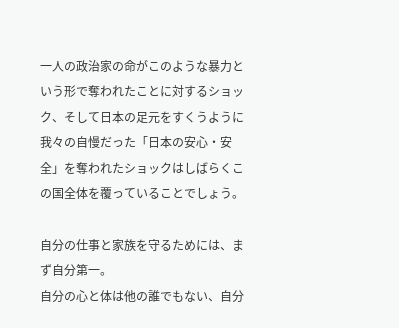一人の政治家の命がこのような暴力という形で奪われたことに対するショック、そして日本の足元をすくうように我々の自慢だった「日本の安心・安全」を奪われたショックはしばらくこの国全体を覆っていることでしょう。

自分の仕事と家族を守るためには、まず自分第一。
自分の心と体は他の誰でもない、自分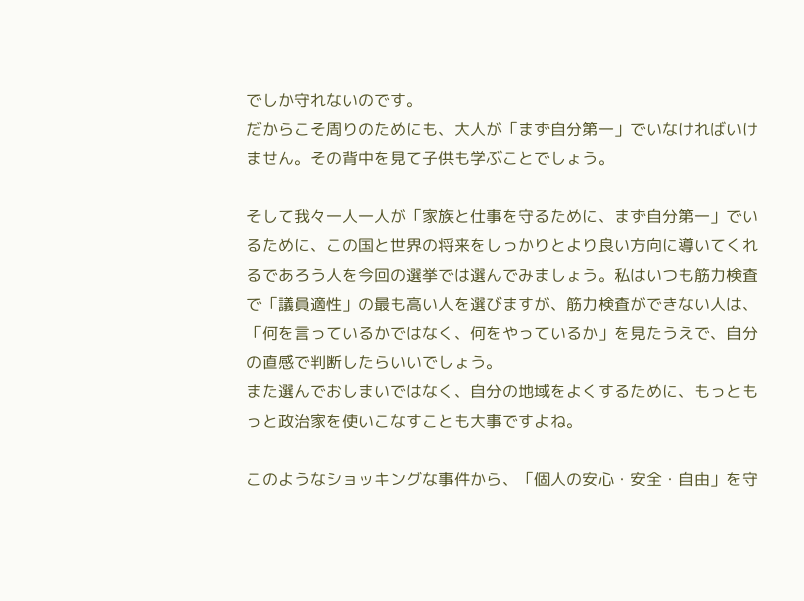でしか守れないのです。
だからこそ周りのためにも、大人が「まず自分第一」でいなければいけません。その背中を見て子供も学ぶことでしょう。

そして我々一人一人が「家族と仕事を守るために、まず自分第一」でいるために、この国と世界の将来をしっかりとより良い方向に導いてくれるであろう人を今回の選挙では選んでみましょう。私はいつも筋力検査で「議員適性」の最も高い人を選びますが、筋力検査ができない人は、「何を言っているかではなく、何をやっているか」を見たうえで、自分の直感で判断したらいいでしょう。
また選んでおしまいではなく、自分の地域をよくするために、もっともっと政治家を使いこなすことも大事ですよね。

このようなショッキングな事件から、「個人の安心・安全・自由」を守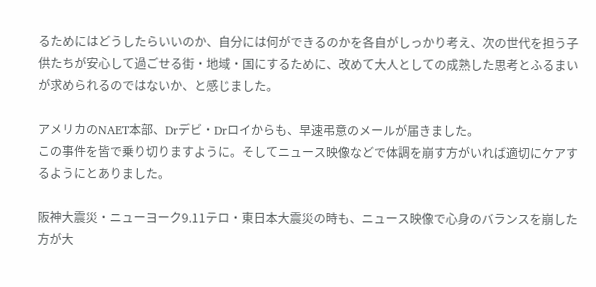るためにはどうしたらいいのか、自分には何ができるのかを各自がしっかり考え、次の世代を担う子供たちが安心して過ごせる街・地域・国にするために、改めて大人としての成熟した思考とふるまいが求められるのではないか、と感じました。

アメリカのNAET本部、Drデビ・Drロイからも、早速弔意のメールが届きました。
この事件を皆で乗り切りますように。そしてニュース映像などで体調を崩す方がいれば適切にケアするようにとありました。

阪神大震災・ニューヨーク9.11テロ・東日本大震災の時も、ニュース映像で心身のバランスを崩した方が大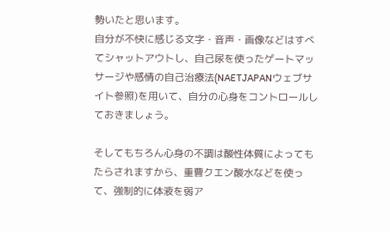勢いたと思います。
自分が不快に感じる文字・音声・画像などはすべてシャットアウトし、自己尿を使ったゲートマッサージや感情の自己治療法(NAETJAPANウェブサイト参照)を用いて、自分の心身をコントロールしておきましょう。

そしてもちろん心身の不調は酸性体質によってもたらされますから、重曹クエン酸水などを使って、強制的に体液を弱ア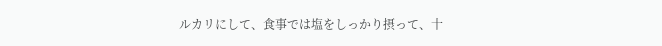ルカリにして、食事では塩をしっかり摂って、十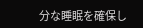分な睡眠を確保し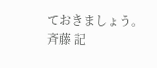ておきましょう。
斉藤 記